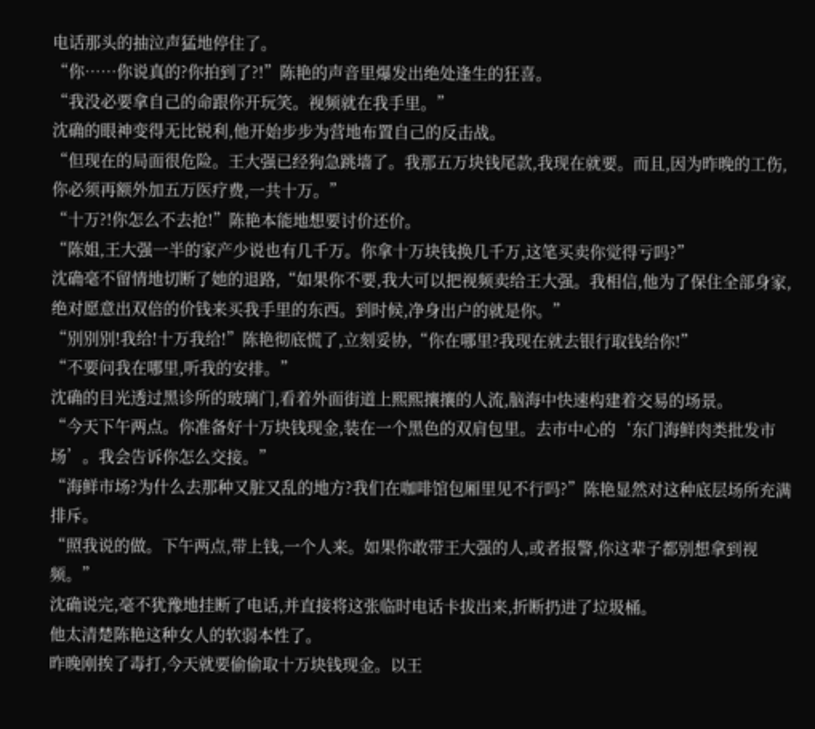电话那头的抽泣声猛地停住了。
“你……你说真的?你拍到了?!”陈艳的声音里爆发出绝处逢生的狂喜。
“我没必要拿自己的命跟你开玩笑。视频就在我手里。”
沈确的眼神变得无比锐利,他开始步步为营地布置自己的反击战。
“但现在的局面很危险。王大强已经狗急跳墙了。我那五万块钱尾款,我现在就要。而且,因为昨晚的工伤,你必须再额外加五万医疗费,一共十万。”
“十万?!你怎么不去抢!”陈艳本能地想要讨价还价。
“陈姐,王大强一半的家产少说也有几千万。你拿十万块钱换几千万,这笔买卖你觉得亏吗?”
沈确毫不留情地切断了她的退路,“如果你不要,我大可以把视频卖给王大强。我相信,他为了保住全部身家,绝对愿意出双倍的价钱来买我手里的东西。到时候,净身出户的就是你。”
“别别别!我给!十万我给!”陈艳彻底慌了,立刻妥协,“你在哪里?我现在就去银行取钱给你!”
“不要问我在哪里,听我的安排。”
沈确的目光透过黑诊所的玻璃门,看着外面街道上熙熙攘攘的人流,脑海中快速构建着交易的场景。
“今天下午两点。你准备好十万块钱现金,装在一个黑色的双肩包里。去市中心的‘东门海鲜肉类批发市场’。我会告诉你怎么交接。”
“海鲜市场?为什么去那种又脏又乱的地方?我们在咖啡馆包厢里见不行吗?”陈艳显然对这种底层场所充满排斥。
“照我说的做。下午两点,带上钱,一个人来。如果你敢带王大强的人,或者报警,你这辈子都别想拿到视频。”
沈确说完,毫不犹豫地挂断了电话,并直接将这张临时电话卡拔出来,折断扔进了垃圾桶。
他太清楚陈艳这种女人的软弱本性了。
昨晚刚挨了毒打,今天就要偷偷取十万块钱现金。以王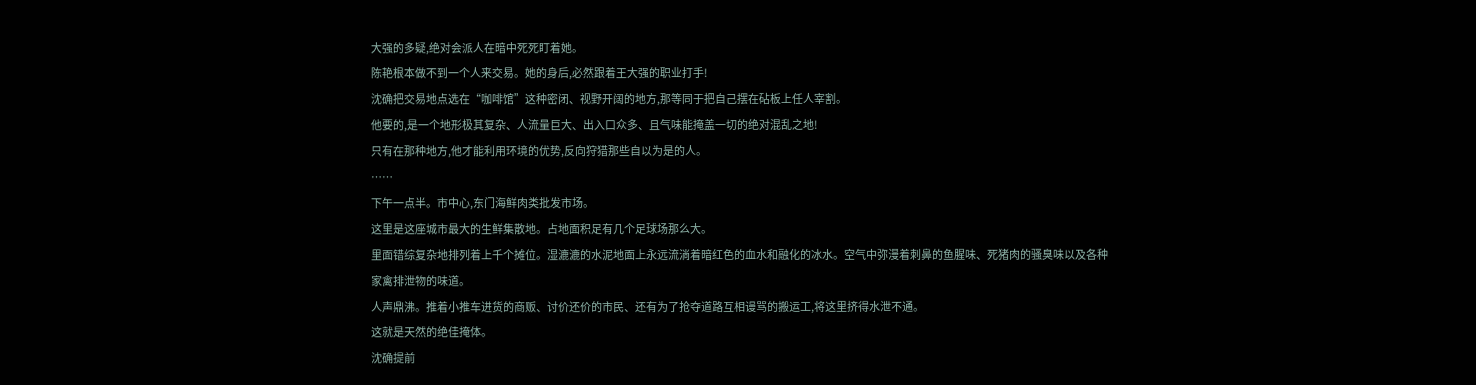大强的多疑,绝对会派人在暗中死死盯着她。
陈艳根本做不到一个人来交易。她的身后,必然跟着王大强的职业打手!
沈确把交易地点选在“咖啡馆”这种密闭、视野开阔的地方,那等同于把自己摆在砧板上任人宰割。
他要的,是一个地形极其复杂、人流量巨大、出入口众多、且气味能掩盖一切的绝对混乱之地!
只有在那种地方,他才能利用环境的优势,反向狩猎那些自以为是的人。
……
下午一点半。市中心,东门海鲜肉类批发市场。
这里是这座城市最大的生鲜集散地。占地面积足有几个足球场那么大。
里面错综复杂地排列着上千个摊位。湿漉漉的水泥地面上永远流淌着暗红色的血水和融化的冰水。空气中弥漫着刺鼻的鱼腥味、死猪肉的骚臭味以及各种家禽排泄物的味道。
人声鼎沸。推着小推车进货的商贩、讨价还价的市民、还有为了抢夺道路互相谩骂的搬运工,将这里挤得水泄不通。
这就是天然的绝佳掩体。
沈确提前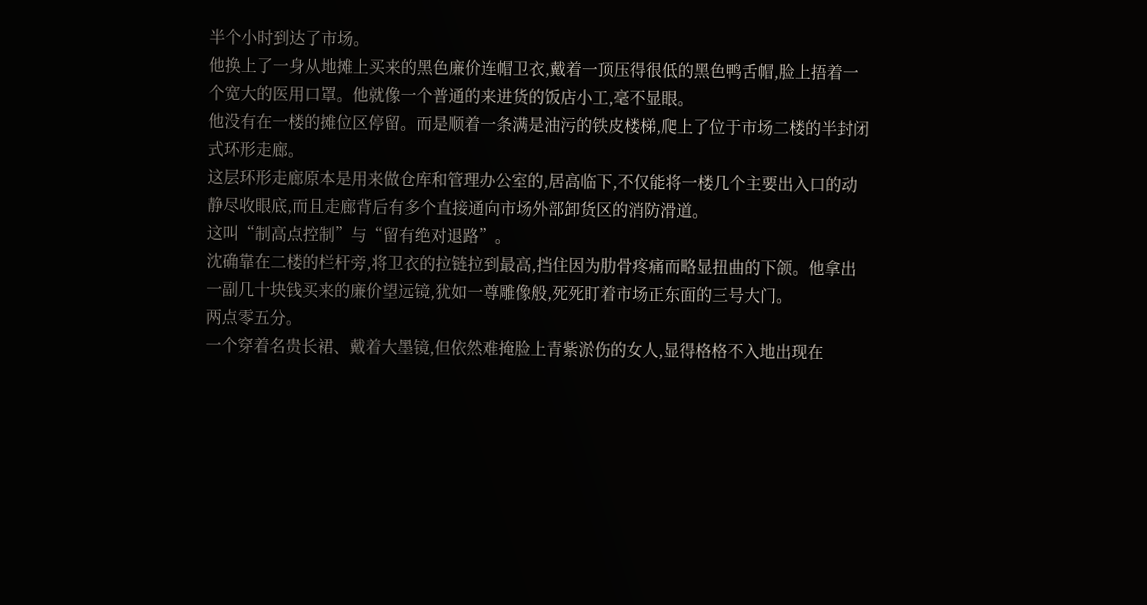半个小时到达了市场。
他换上了一身从地摊上买来的黑色廉价连帽卫衣,戴着一顶压得很低的黑色鸭舌帽,脸上捂着一个宽大的医用口罩。他就像一个普通的来进货的饭店小工,毫不显眼。
他没有在一楼的摊位区停留。而是顺着一条满是油污的铁皮楼梯,爬上了位于市场二楼的半封闭式环形走廊。
这层环形走廊原本是用来做仓库和管理办公室的,居高临下,不仅能将一楼几个主要出入口的动静尽收眼底,而且走廊背后有多个直接通向市场外部卸货区的消防滑道。
这叫“制高点控制”与“留有绝对退路”。
沈确靠在二楼的栏杆旁,将卫衣的拉链拉到最高,挡住因为肋骨疼痛而略显扭曲的下颌。他拿出一副几十块钱买来的廉价望远镜,犹如一尊雕像般,死死盯着市场正东面的三号大门。
两点零五分。
一个穿着名贵长裙、戴着大墨镜,但依然难掩脸上青紫淤伤的女人,显得格格不入地出现在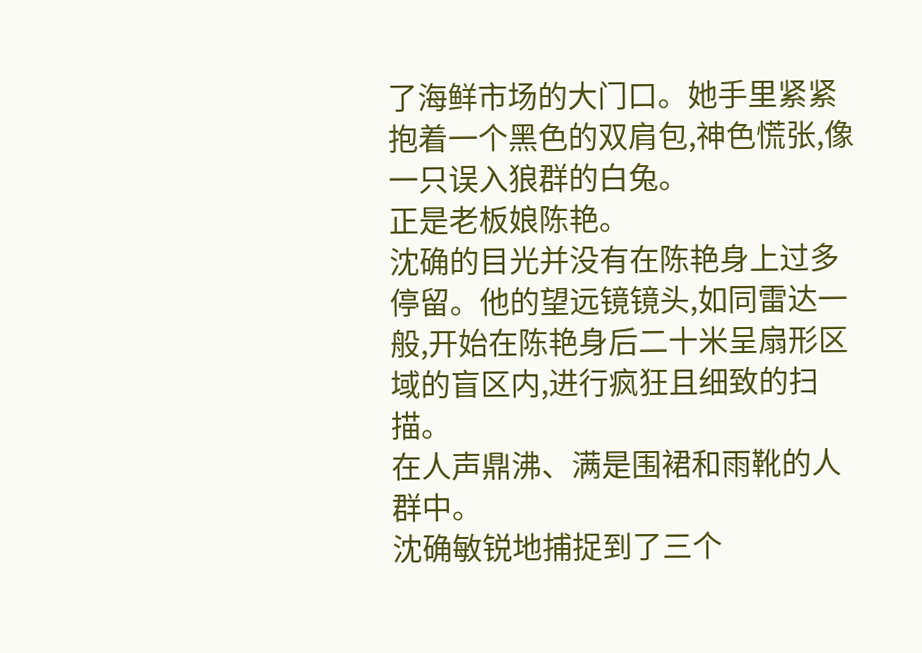了海鲜市场的大门口。她手里紧紧抱着一个黑色的双肩包,神色慌张,像一只误入狼群的白兔。
正是老板娘陈艳。
沈确的目光并没有在陈艳身上过多停留。他的望远镜镜头,如同雷达一般,开始在陈艳身后二十米呈扇形区域的盲区内,进行疯狂且细致的扫描。
在人声鼎沸、满是围裙和雨靴的人群中。
沈确敏锐地捕捉到了三个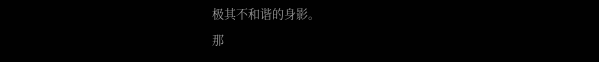极其不和谐的身影。
那